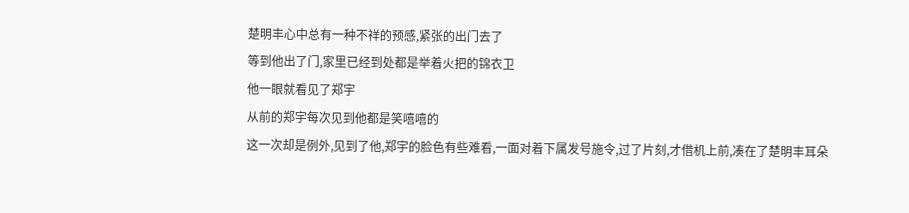楚明丰心中总有一种不祥的预感,紧张的出门去了
等到他出了门,家里已经到处都是举着火把的锦衣卫
他一眼就看见了郑宇
从前的郑宇每次见到他都是笑嘻嘻的
这一次却是例外,见到了他,郑宇的脸色有些难看,一面对着下属发号施令,过了片刻,才借机上前,凑在了楚明丰耳朵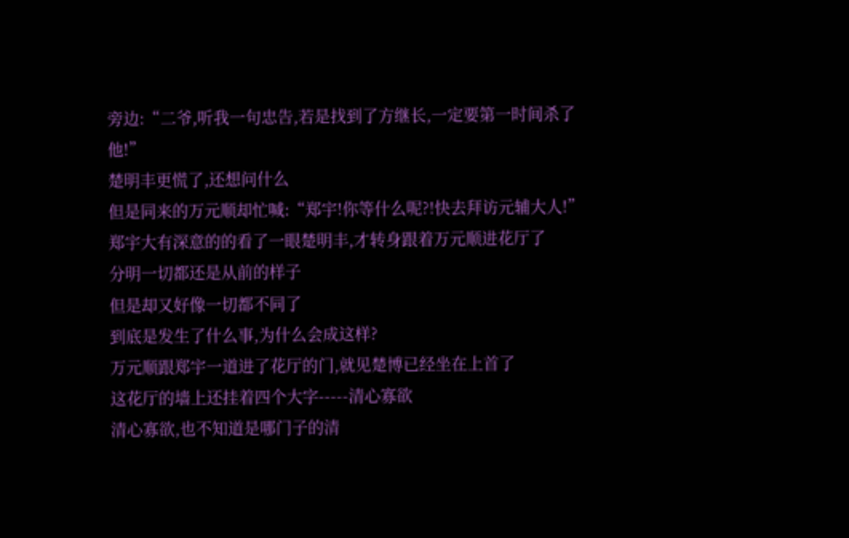旁边:“二爷,听我一句忠告,若是找到了方继长,一定要第一时间杀了他!”
楚明丰更慌了,还想问什么
但是同来的万元顺却忙喊:“郑宇!你等什么呢?!快去拜访元辅大人!”
郑宇大有深意的的看了一眼楚明丰,才转身跟着万元顺进花厅了
分明一切都还是从前的样子
但是却又好像一切都不同了
到底是发生了什么事,为什么会成这样?
万元顺跟郑宇一道进了花厅的门,就见楚博已经坐在上首了
这花厅的墙上还挂着四个大字-----清心寡欲
清心寡欲,也不知道是哪门子的清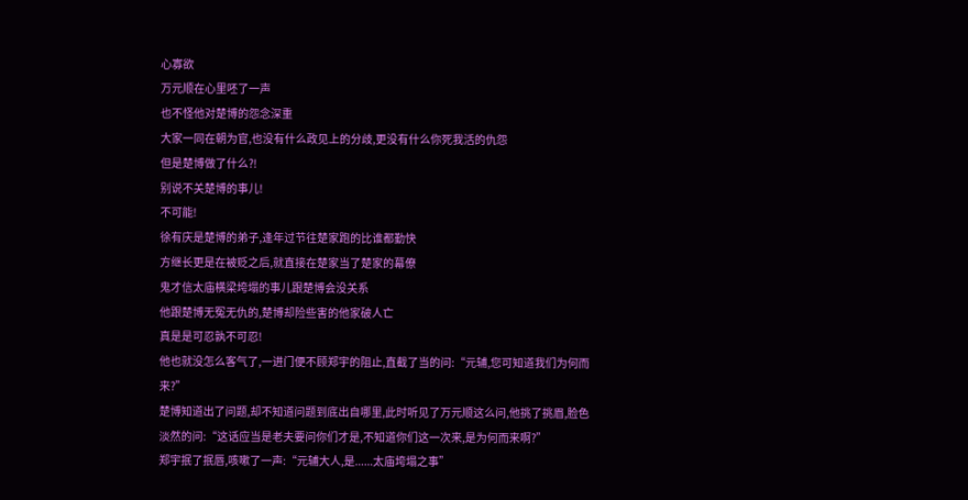心寡欲
万元顺在心里呸了一声
也不怪他对楚博的怨念深重
大家一同在朝为官,也没有什么政见上的分歧,更没有什么你死我活的仇怨
但是楚博做了什么?!
别说不关楚博的事儿!
不可能!
徐有庆是楚博的弟子,逢年过节往楚家跑的比谁都勤快
方继长更是在被贬之后,就直接在楚家当了楚家的幕僚
鬼才信太庙横梁垮塌的事儿跟楚博会没关系
他跟楚博无冤无仇的,楚博却险些害的他家破人亡
真是是可忍孰不可忍!
他也就没怎么客气了,一进门便不顾郑宇的阻止,直截了当的问:“元辅,您可知道我们为何而来?”
楚博知道出了问题,却不知道问题到底出自哪里,此时听见了万元顺这么问,他挑了挑眉,脸色淡然的问:“这话应当是老夫要问你们才是,不知道你们这一次来,是为何而来啊?”
郑宇抿了抿唇,咳嗽了一声:“元辅大人,是......太庙垮塌之事”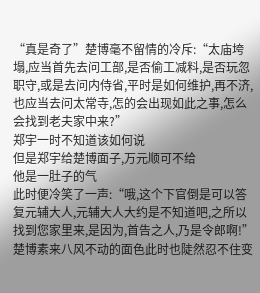“真是奇了”楚博毫不留情的冷斥:“太庙垮塌,应当首先去问工部,是否偷工减料,是否玩忽职守,或是去问内侍省,平时是如何维护,再不济,也应当去问太常寺,怎的会出现如此之事,怎么会找到老夫家中来?”
郑宇一时不知道该如何说
但是郑宇给楚博面子,万元顺可不给
他是一肚子的气
此时便冷笑了一声:“哦,这个下官倒是可以答复元辅大人,元辅大人大约是不知道吧,之所以找到您家里来,是因为,首告之人,乃是令郎啊!”
楚博素来八风不动的面色此时也陡然忍不住变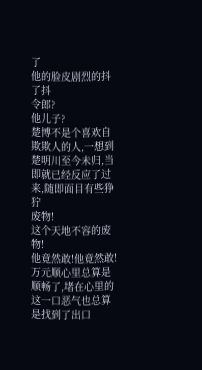了
他的脸皮剧烈的抖了抖
令郎?
他儿子?
楚博不是个喜欢自欺欺人的人,一想到楚明川至今未归,当即就已经反应了过来,随即面目有些狰狞
废物!
这个天地不容的废物!
他竟然敢!他竟然敢!
万元顺心里总算是顺畅了,堵在心里的这一口恶气也总算是找到了出口